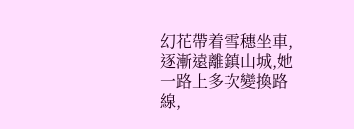幻花帶着雪穗坐車,逐漸遠離鎮山城,她一路上多次變換路線,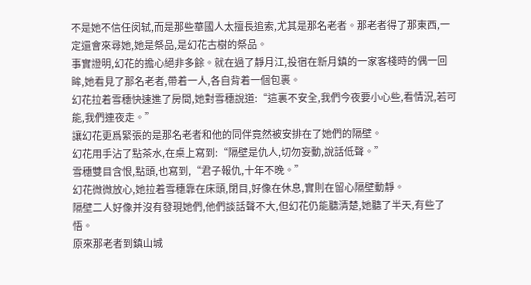不是她不信任闵轼,而是那些華國人太擅長追索,尤其是那名老者。那老者得了那東西,一定還會來尋她,她是祭品,是幻花古樹的祭品。
事實證明,幻花的擔心絕非多餘。就在過了靜月江,投宿在新月鎮的一家客棧時的偶一回眸,她看見了那名老者,帶着一人,各自背着一個包裹。
幻花拉着雪穗快速進了房間,她對雪穗說道:“這裏不安全,我們今夜要小心些,看情況,若可能,我們連夜走。”
讓幻花更爲緊張的是那名老者和他的同伴竟然被安排在了她們的隔壁。
幻花用手沾了點茶水,在桌上寫到:“隔壁是仇人,切勿妄動,說話低聲。”
雪穗雙目含恨,點頭,也寫到,“君子報仇,十年不晚。”
幻花微微放心,她拉着雪穗靠在床頭,閉目,好像在休息,實則在留心隔壁動靜。
隔壁二人好像并沒有發現她們,他們談話聲不大,但幻花仍能聽清楚,她聽了半天,有些了悟。
原來那老者到鎮山城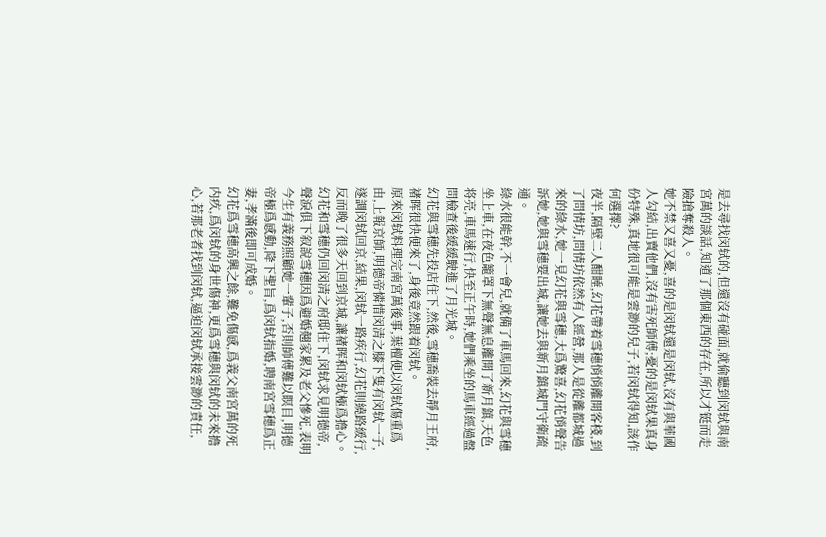是去尋找闵轼的,但還沒有碰面,就偷聽到闵轼與南宮萬的談話,知道了那個東西的存在,所以才铤而走險搶奪殺人。
她不禁又喜又憂,喜的是闵轼還是闵轼,沒有與華國人勾結,出賣他們,沒有害死師傅;憂的是闵轼果真身份特殊,真地很可能是雲渺的兒子,若闵轼得知,該作何選擇?
夜半,隔壁二人酣睡,幻花帶着雪穗悄悄離開客棧,到了問情坊,問情坊依然有人經營,那人是從離都城過來的綠水,她一見幻花與雪穗,大爲驚喜,幻花悄聲告訴她,她與雪穗要出城,讓她去與新月鎮城門守衛疏通。
綠水很能幹,不一會兒,就備了車馬回來,幻花與雪穗坐上車,在夜色籠罩下無聲無息離開了新月鎮,天色将亮,車馬速行,快至正午時,她們乘坐的馬車經過盤問檢查後緩緩駛進了月光城。
幻花與雪穗先投店住下,然後,雪穗喬裝去靜月王府,禇晖很快便來了,身後竟然跟着闵轼。
原來闵轼料理完南宮萬後事,葉檀便以闵轼傷重爲由,上報京師,明德帝憐惜闵清之膝下隻有闵轼一子,遂調闵轼回京,結果,闵轼一路疾行,幻花則繞路緩行,反而晚了很多天回到京城,讓禇晖和闵轼極爲擔心。
幻花和雪穗仍回闵清之府邸住下,闵轼求見明德帝,聲淚俱下叙說雪穗因爲避婚翹家累及老父慘死,表明今生有義務照顧她一輩子,否則師傅難以瞑目,明德帝極爲感動,降下聖旨,爲闵轼指婚,聘南宮雪穗爲正妻,孝滿後即可成婚。
幻花爲雪穗高興之餘,難免傷感,爲義父南宮萬的死内疚,爲闵轼的身世傷神,更爲雪穗與闵轼的未來擔心,若那老者找到闵轼,逼迫闵轼承接雲渺的責任,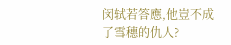闵轼若答應,他豈不成了雪穗的仇人?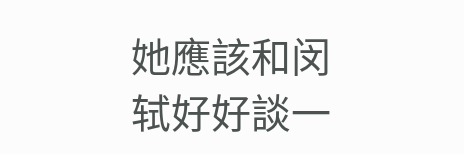她應該和闵轼好好談一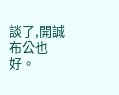談了,開誠布公也好。